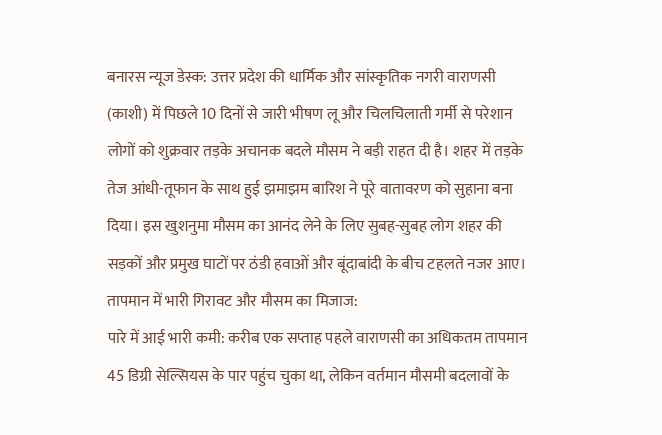बनारस न्यूज डेस्क: उत्तर प्रदेश की धार्मिक और सांस्कृतिक नगरी वाराणसी (काशी) में पिछले 10 दिनों से जारी भीषण लू और चिलचिलाती गर्मी से परेशान लोगों को शुक्रवार तड़के अचानक बदले मौसम ने बड़ी राहत दी है। शहर में तड़के तेज आंधी-तूफान के साथ हुई झमाझम बारिश ने पूरे वातावरण को सुहाना बना दिया। इस खुशनुमा मौसम का आनंद लेने के लिए सुबह-सुबह लोग शहर की सड़कों और प्रमुख घाटों पर ठंडी हवाओं और बूंदाबांदी के बीच टहलते नजर आए।
तापमान में भारी गिरावट और मौसम का मिजाज:
पारे में आई भारी कमी: करीब एक सप्ताह पहले वाराणसी का अधिकतम तापमान 45 डिग्री सेल्सियस के पार पहुंच चुका था, लेकिन वर्तमान मौसमी बदलावों के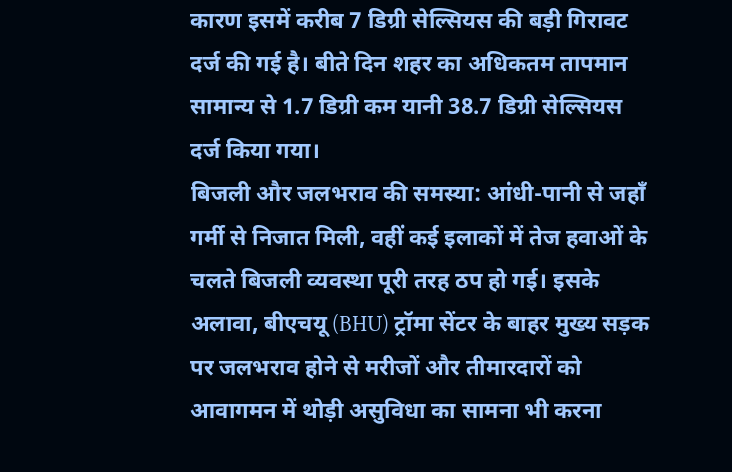कारण इसमें करीब 7 डिग्री सेल्सियस की बड़ी गिरावट दर्ज की गई है। बीते दिन शहर का अधिकतम तापमान सामान्य से 1.7 डिग्री कम यानी 38.7 डिग्री सेल्सियस दर्ज किया गया।
बिजली और जलभराव की समस्या: आंधी-पानी से जहाँ गर्मी से निजात मिली, वहीं कई इलाकों में तेज हवाओं के चलते बिजली व्यवस्था पूरी तरह ठप हो गई। इसके अलावा, बीएचयू (BHU) ट्रॉमा सेंटर के बाहर मुख्य सड़क पर जलभराव होने से मरीजों और तीमारदारों को आवागमन में थोड़ी असुविधा का सामना भी करना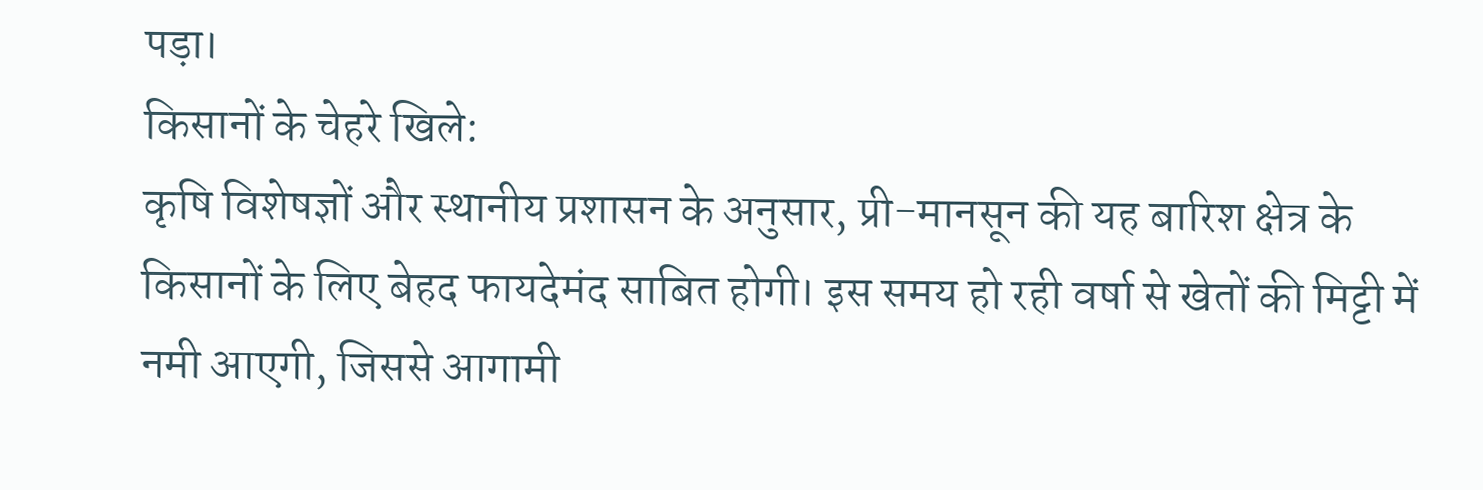पड़ा।
किसानों के चेहरे खिले:
कृषि विशेषज्ञों और स्थानीय प्रशासन के अनुसार, प्री-मानसून की यह बारिश क्षेत्र के किसानों के लिए बेहद फायदेमंद साबित होगी। इस समय हो रही वर्षा से खेतों की मिट्टी में नमी आएगी, जिससे आगामी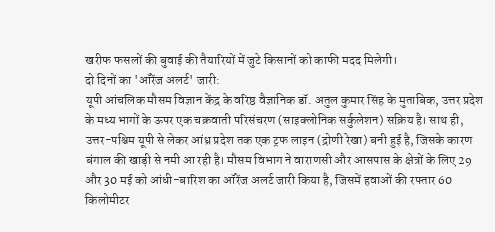खरीफ फसलों की बुवाई की तैयारियों में जुटे किसानों को काफी मदद मिलेगी।
दो दिनों का 'ऑरेंज अलर्ट' जारी:
यूपी आंचलिक मौसम विज्ञान केंद्र के वरिष्ठ वैज्ञानिक डॉ. अतुल कुमार सिंह के मुताबिक, उत्तर प्रदेश के मध्य भागों के ऊपर एक चक्रवाती परिसंचरण (साइक्लोनिक सर्कुलेशन) सक्रिय है। साथ ही, उत्तर-पश्चिम यूपी से लेकर आंध्र प्रदेश तक एक ट्रफ लाइन (द्रोणी रेखा) बनी हुई है, जिसके कारण बंगाल की खाड़ी से नमी आ रही है। मौसम विभाग ने वाराणसी और आसपास के क्षेत्रों के लिए 29 और 30 मई को आंधी-बारिश का ऑरेंज अलर्ट जारी किया है, जिसमें हवाओं की रफ्तार 60 किलोमीटर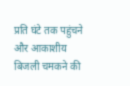प्रति घंटे तक पहुंचने और आकाशीय बिजली चमकने की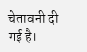चेतावनी दी गई है।